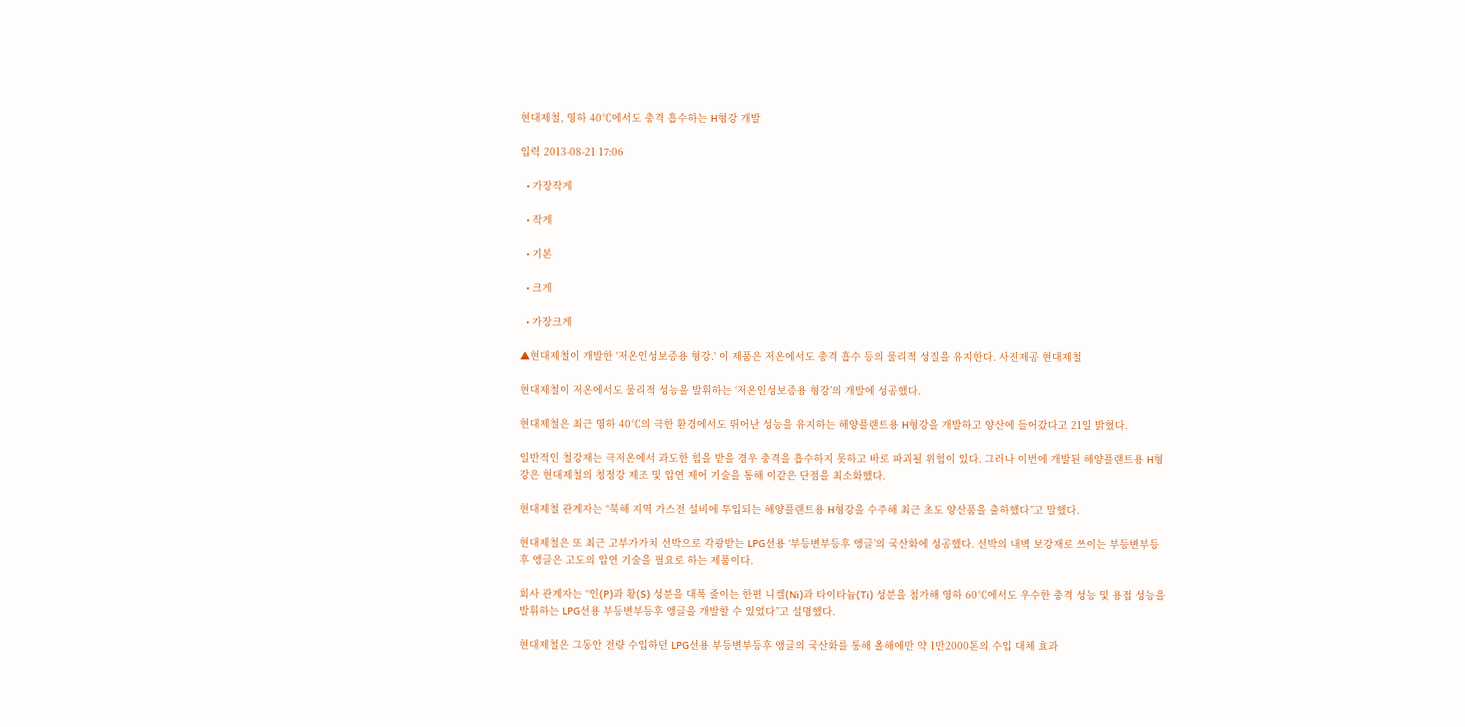현대제철, 영하 40℃에서도 충격 흡수하는 H형강 개발

입력 2013-08-21 17:06

  • 가장작게

  • 작게

  • 기본

  • 크게

  • 가장크게

▲현대제철이 개발한 '저온인성보증용 형강.' 이 제품은 저온에서도 충격 흡수 등의 물리적 성질을 유지한다. 사진제공 현대제철

현대제철이 저온에서도 물리적 성능을 발휘하는 ‘저온인성보증용 형강’의 개발에 성공했다.

현대제철은 최근 영하 40℃의 극한 환경에서도 뛰어난 성능을 유지하는 해양플랜트용 H형강을 개발하고 양산에 들어갔다고 21일 밝혔다.

일반적인 철강재는 극저온에서 과도한 힘을 받을 경우 충격을 흡수하지 못하고 바로 파괴될 위험이 있다. 그러나 이번에 개발된 해양플랜트용 H형강은 현대제철의 청정강 제조 및 압연 제어 기술을 통해 이같은 단점을 최소화했다.

현대제철 관계자는 “북해 지역 가스전 설비에 투입되는 해양플랜트용 H형강을 수주해 최근 초도 양산품을 출하했다”고 말했다.

현대제철은 또 최근 고부가가치 선박으로 각광받는 LPG선용 ‘부등변부등후 앵글’의 국산화에 성공했다. 선박의 내벽 보강재로 쓰이는 부등변부등후 앵글은 고도의 압연 기술을 필요로 하는 제품이다.

회사 관계자는 “인(P)과 황(S) 성분을 대폭 줄이는 한편 니켈(Ni)과 타이타늄(Ti) 성분을 첨가해 영하 60℃에서도 우수한 충격 성능 및 용접 성능을 발휘하는 LPG선용 부등변부등후 앵글을 개발할 수 있었다”고 설명했다.

현대제철은 그동안 전량 수입하던 LPG선용 부등변부등후 앵글의 국산화를 통해 올해에만 약 1만2000톤의 수입 대체 효과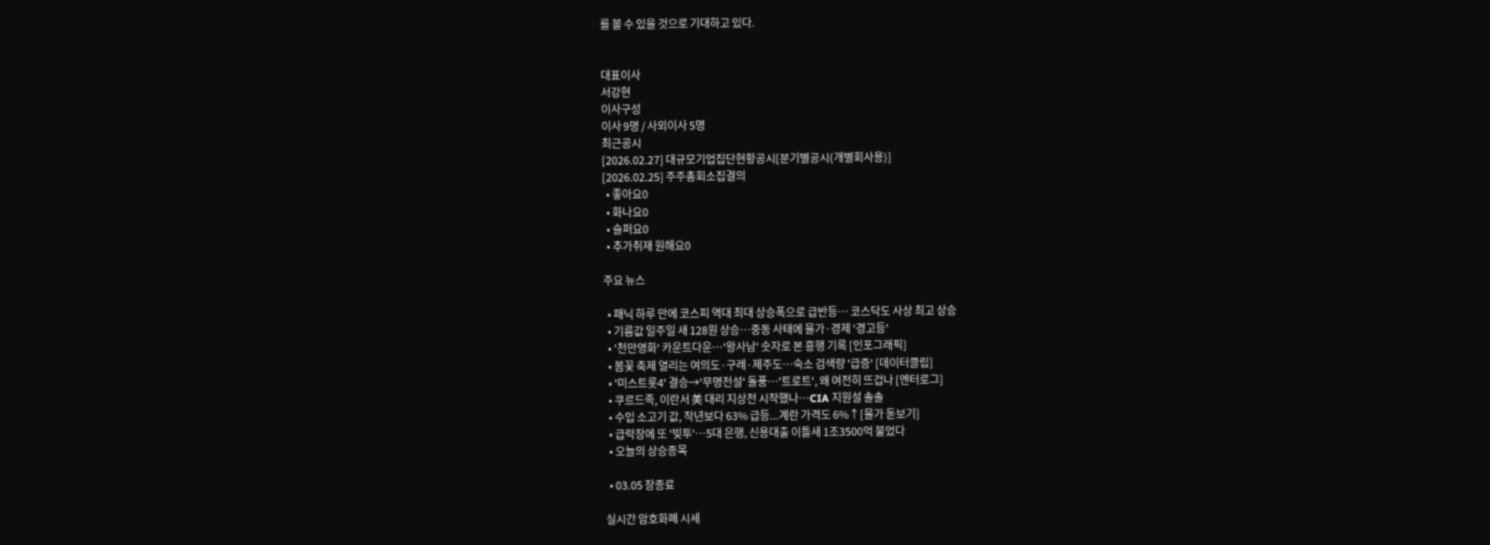를 볼 수 있을 것으로 기대하고 있다.


대표이사
서강현
이사구성
이사 9명 / 사외이사 5명
최근공시
[2026.02.27] 대규모기업집단현황공시[분기별공시(개별회사용)]
[2026.02.25] 주주총회소집결의
  • 좋아요0
  • 화나요0
  • 슬퍼요0
  • 추가취재 원해요0

주요 뉴스

  • 패닉 하루 만에 코스피 역대 최대 상승폭으로 급반등⋯ 코스닥도 사상 최고 상승
  • 기름값 일주일 새 128원 상승…중동 사태에 물가·경제 '경고등'
  • '천만영화' 카운트다운…'왕사남' 숫자로 본 흥행 기록 [인포그래픽]
  • 봄꽃 축제 열리는 여의도·구례·제주도…숙소 검색량 '급증' [데이터클립]
  • '미스트롯4' 결승→'무명전설' 돌풍⋯'트로트', 왜 여전히 뜨겁나 [엔터로그]
  • 쿠르드족, 이란서 美 대리 지상전 시작했나…CIA 지원설 솔솔
  • 수입 소고기 값, 작년보다 63% 급등...계란 가격도 6%↑[물가 돋보기]
  • 급락장에 또 '빚투'…5대 은행, 신용대출 이틀새 1조3500억 불었다
  • 오늘의 상승종목

  • 03.05 장종료

실시간 암호화폐 시세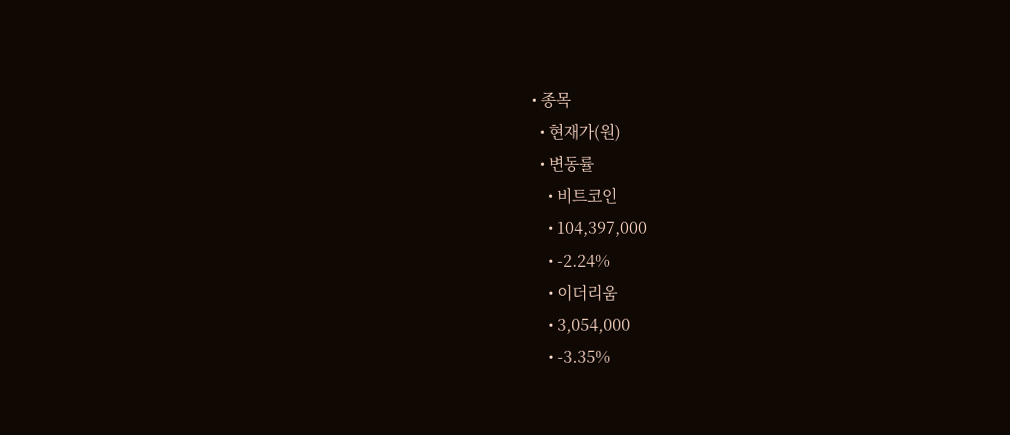• 종목
  • 현재가(원)
  • 변동률
    • 비트코인
    • 104,397,000
    • -2.24%
    • 이더리움
    • 3,054,000
    • -3.35%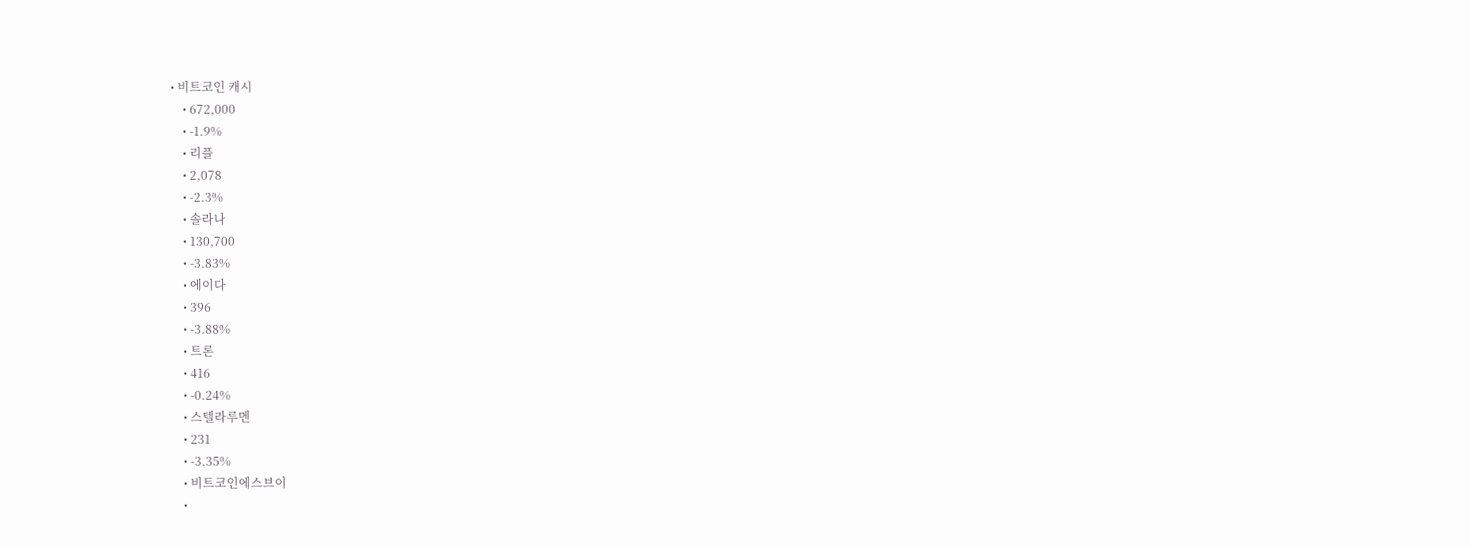• 비트코인 캐시
    • 672,000
    • -1.9%
    • 리플
    • 2,078
    • -2.3%
    • 솔라나
    • 130,700
    • -3.83%
    • 에이다
    • 396
    • -3.88%
    • 트론
    • 416
    • -0.24%
    • 스텔라루멘
    • 231
    • -3.35%
    • 비트코인에스브이
    •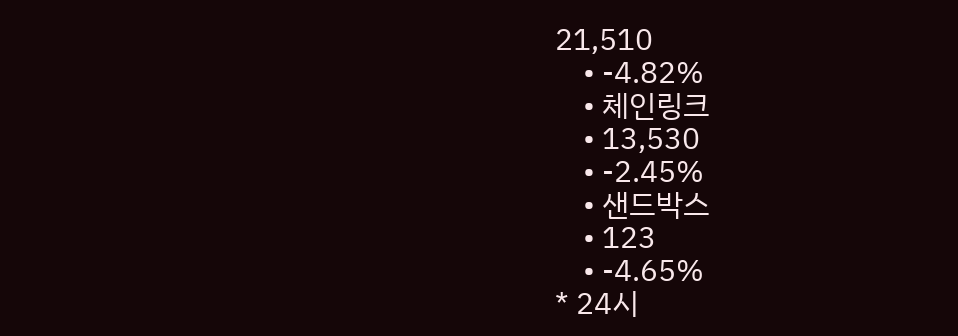21,510
    • -4.82%
    • 체인링크
    • 13,530
    • -2.45%
    • 샌드박스
    • 123
    • -4.65%
* 24시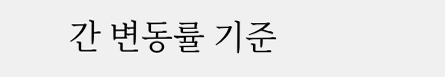간 변동률 기준